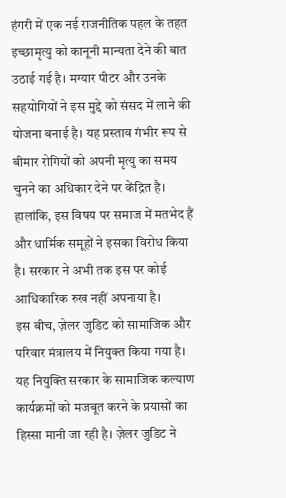हंगरी में एक नई राजनीतिक पहल के तहत इच्छामृत्यु को कानूनी मान्यता देने की बात उठाई गई है। मग्यार पीटर और उनके सहयोगियों ने इस मुद्दे को संसद में लाने की योजना बनाई है। यह प्रस्ताव गंभीर रूप से बीमार रोगियों को अपनी मृत्यु का समय चुनने का अधिकार देने पर केंद्रित है। हालांकि, इस विषय पर समाज में मतभेद हैं और धार्मिक समूहों ने इसका विरोध किया है। सरकार ने अभी तक इस पर कोई आधिकारिक रुख नहीं अपनाया है।
इस बीच, ज़ेलर जुडिट को सामाजिक और परिवार मंत्रालय में नियुक्त किया गया है। यह नियुक्ति सरकार के सामाजिक कल्याण कार्यक्रमों को मजबूत करने के प्रयासों का हिस्सा मानी जा रही है। ज़ेलर जुडिट ने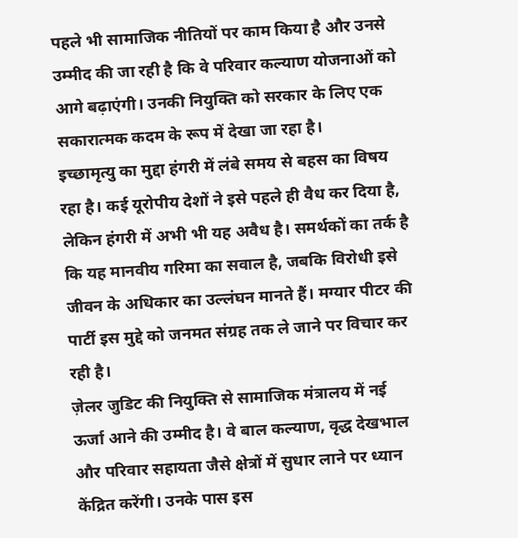पहले भी सामाजिक नीतियों पर काम किया है और उनसे उम्मीद की जा रही है कि वे परिवार कल्याण योजनाओं को आगे बढ़ाएंगी। उनकी नियुक्ति को सरकार के लिए एक सकारात्मक कदम के रूप में देखा जा रहा है।
इच्छामृत्यु का मुद्दा हंगरी में लंबे समय से बहस का विषय रहा है। कई यूरोपीय देशों ने इसे पहले ही वैध कर दिया है, लेकिन हंगरी में अभी भी यह अवैध है। समर्थकों का तर्क है कि यह मानवीय गरिमा का सवाल है, जबकि विरोधी इसे जीवन के अधिकार का उल्लंघन मानते हैं। मग्यार पीटर की पार्टी इस मुद्दे को जनमत संग्रह तक ले जाने पर विचार कर रही है।
ज़ेलर जुडिट की नियुक्ति से सामाजिक मंत्रालय में नई ऊर्जा आने की उम्मीद है। वे बाल कल्याण, वृद्ध देखभाल और परिवार सहायता जैसे क्षेत्रों में सुधार लाने पर ध्यान केंद्रित करेंगी। उनके पास इस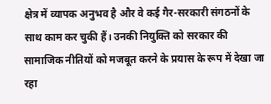क्षेत्र में व्यापक अनुभव है और वे कई गैर-सरकारी संगठनों के साथ काम कर चुकी हैं। उनकी नियुक्ति को सरकार की सामाजिक नीतियों को मजबूत करने के प्रयास के रूप में देखा जा रहा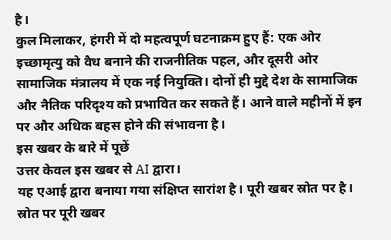है।
कुल मिलाकर, हंगरी में दो महत्वपूर्ण घटनाक्रम हुए हैं: एक ओर इच्छामृत्यु को वैध बनाने की राजनीतिक पहल, और दूसरी ओर सामाजिक मंत्रालय में एक नई नियुक्ति। दोनों ही मुद्दे देश के सामाजिक और नैतिक परिदृश्य को प्रभावित कर सकते हैं। आने वाले महीनों में इन पर और अधिक बहस होने की संभावना है।
इस खबर के बारे में पूछें
उत्तर केवल इस खबर से AI द्वारा।
यह एआई द्वारा बनाया गया संक्षिप्त सारांश है। पूरी खबर स्रोत पर है।
स्रोत पर पूरी खबर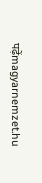पढ़ेंmagyarnemzet.hu